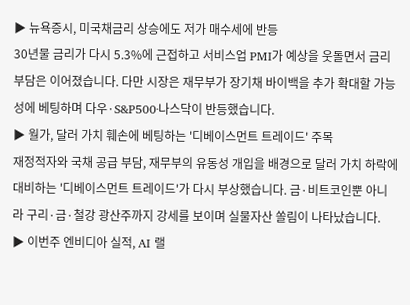▶ 뉴욕증시, 미국채금리 상승에도 저가 매수세에 반등
30년물 금리가 다시 5.3%에 근접하고 서비스업 PMI가 예상을 웃돌면서 금리 부담은 이어졌습니다. 다만 시장은 재무부가 장기채 바이백을 추가 확대할 가능성에 베팅하며 다우·S&P500·나스닥이 반등했습니다.
▶ 월가, 달러 가치 훼손에 베팅하는 '디베이스먼트 트레이드' 주목
재정적자와 국채 공급 부담, 재무부의 유동성 개입을 배경으로 달러 가치 하락에 대비하는 '디베이스먼트 트레이드'가 다시 부상했습니다. 금·비트코인뿐 아니라 구리·금·철강 광산주까지 강세를 보이며 실물자산 쏠림이 나타났습니다.
▶ 이번주 엔비디아 실적, AI 랠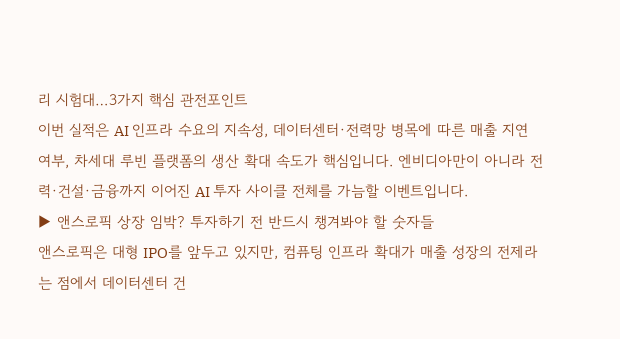리 시험대…3가지 핵심 관전포인트
이번 실적은 AI 인프라 수요의 지속성, 데이터센터·전력망 병목에 따른 매출 지연 여부, 차세대 루빈 플랫폼의 생산 확대 속도가 핵심입니다. 엔비디아만이 아니라 전력·건설·금융까지 이어진 AI 투자 사이클 전체를 가늠할 이벤트입니다.
▶ 앤스로픽 상장 임박? 투자하기 전 반드시 챙겨봐야 할 숫자들
앤스로픽은 대형 IPO를 앞두고 있지만, 컴퓨팅 인프라 확대가 매출 성장의 전제라는 점에서 데이터센터 건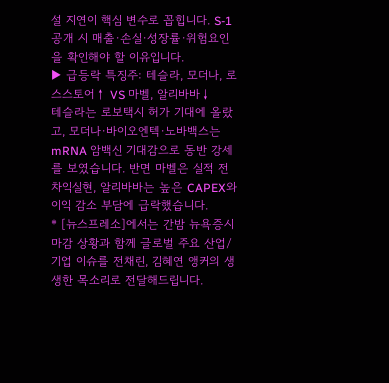설 지연이 핵심 변수로 꼽힙니다. S-1 공개 시 매출·손실·성장률·위험요인을 확인해야 할 이유입니다.
▶ 급등락 특징주: 테슬라, 모더나, 로스스토어↑ VS 마벨, 알리바바↓
테슬라는 로보택시 허가 기대에 올랐고, 모더나·바이오엔텍·노바백스는 mRNA 암백신 기대감으로 동반 강세를 보였습니다. 반면 마벨은 실적 전 차익실현, 알리바바는 높은 CAPEX와 이익 감소 부담에 급락했습니다.
* [뉴스프레소]에서는 간밤 뉴욕증시 마감 상황과 함께 글로벌 주요 산업/기업 이슈를 전채린, 김혜연 앵커의 생생한 목소리로 전달해드립니다.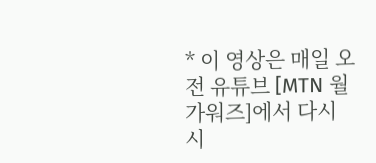* 이 영상은 매일 오전 유튜브 [MTN 월가워즈]에서 다시 시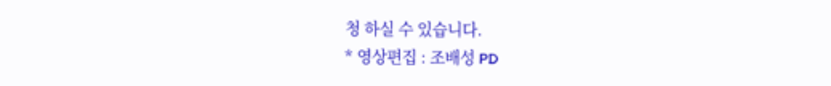청 하실 수 있습니다.
* 영상편집 : 조배성 PD